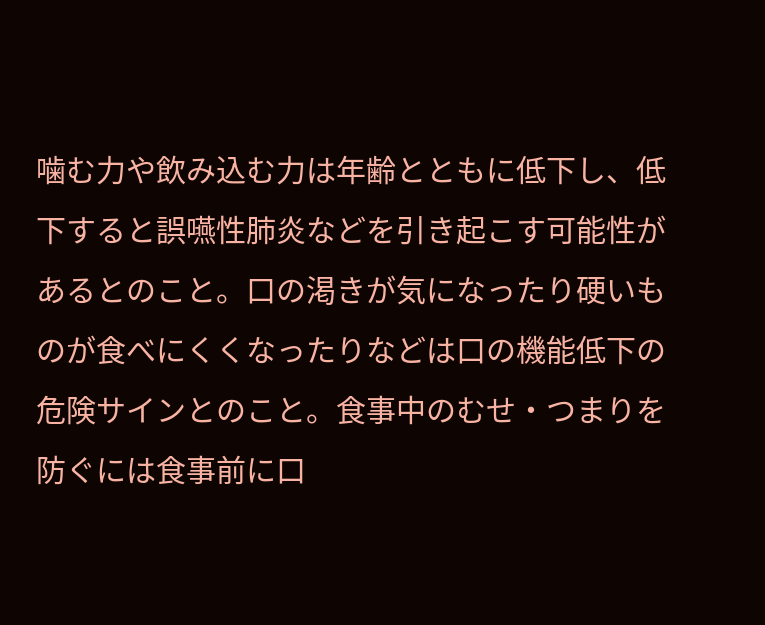噛む力や飲み込む力は年齢とともに低下し、低下すると誤嚥性肺炎などを引き起こす可能性があるとのこと。口の渇きが気になったり硬いものが食べにくくなったりなどは口の機能低下の危険サインとのこと。食事中のむせ・つまりを防ぐには食事前に口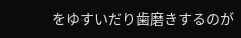をゆすいだり歯磨きするのが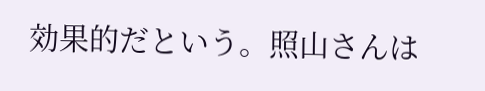効果的だという。照山さんは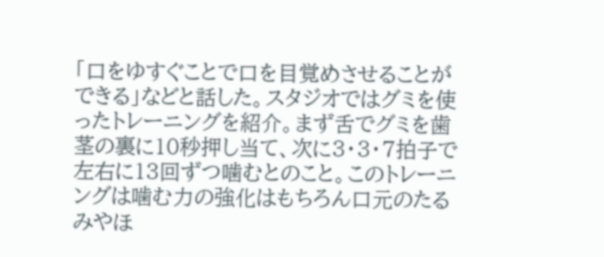「口をゆすぐことで口を目覚めさせることができる」などと話した。スタジオではグミを使ったトレーニングを紹介。まず舌でグミを歯茎の裏に10秒押し当て、次に3・3・7拍子で左右に13回ずつ噛むとのこと。このトレーニングは噛む力の強化はもちろん口元のたるみやほ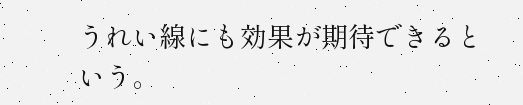うれい線にも効果が期待できるという。